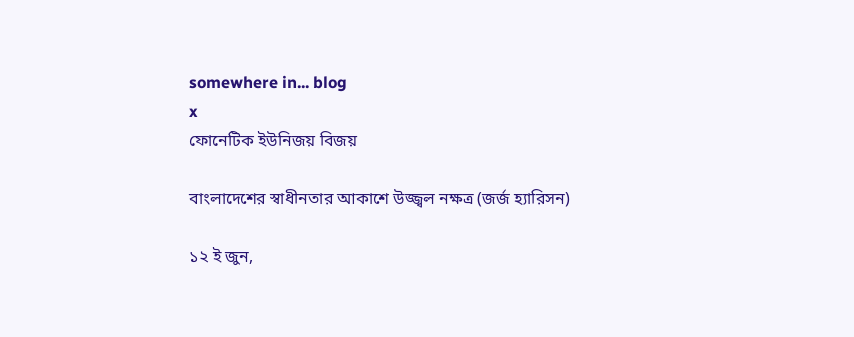somewhere in... blog
x
ফোনেটিক ইউনিজয় বিজয়

বাংলাদেশের স্বাধীনতার আকাশে উজ্জ্বল নক্ষত্র (জর্জ হ্যারিসন)

১২ ই জুন,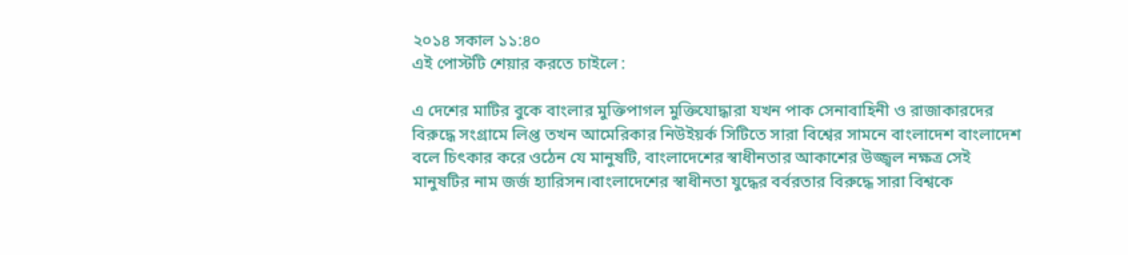২০১৪ সকাল ১১:৪০
এই পোস্টটি শেয়ার করতে চাইলে :

এ দেশের মাটির বুকে বাংলার মুক্তিপাগল মুক্তিযোদ্ধারা যখন পাক সেনাবাহিনী ও রাজাকারদের বিরুদ্ধে সংগ্রামে লিপ্ত তখন আমেরিকার নিউইয়র্ক সিটিতে সারা বিশ্বের সামনে বাংলাদেশ বাংলাদেশ বলে চিৎকার করে ওঠেন যে মানুষটি, বাংলাদেশের স্বাধীনতার আকাশের উজ্জ্বল নক্ষত্র সেই মানুষটির নাম জর্জ হ্যারিসন।বাংলাদেশের স্বাধীনতা যুদ্ধের বর্বরতার বিরুদ্ধে সারা বিশ্বকে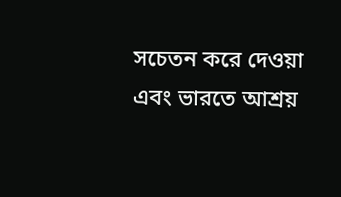সচেতন করে দেওয়া এবং ভারতে আশ্রয়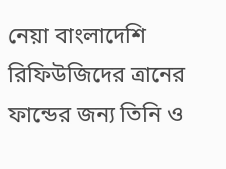নেয়া বাংলাদেশি রিফিউজিদের ত্রানের ফান্ডের জন্য তিনি ও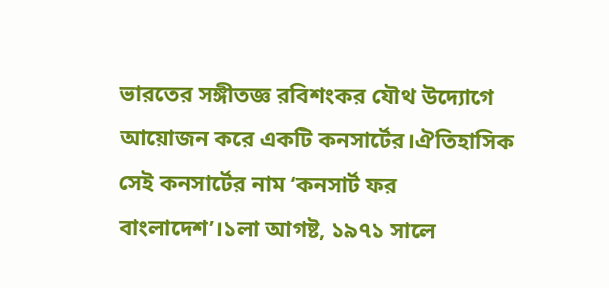ভারতের সঙ্গীতজ্ঞ রবিশংকর যৌথ উদ্যোগে আয়োজন করে একটি কনসার্টের।ঐতিহাসিক সেই কনসার্টের নাম ‘কনসার্ট ফর বাংলাদেশ’।১লা আগষ্ট, ১৯৭১ সালে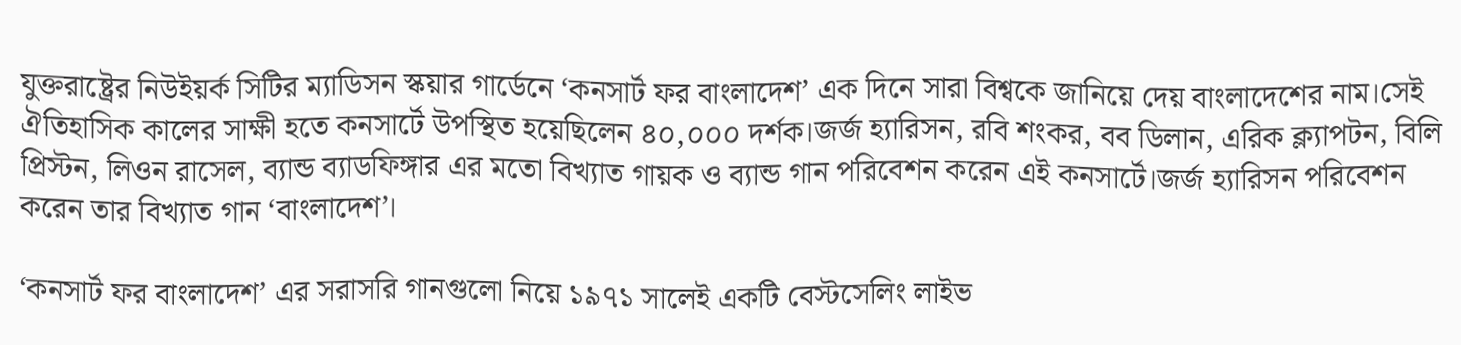যুক্তরাষ্ট্রের নিউইয়র্ক সিটির ম্যাডিসন স্কয়ার গার্ডেনে ‘কনসার্ট ফর বাংলাদেশ’ এক দিনে সারা বিশ্বকে জানিয়ে দেয় বাংলাদেশের নাম।সেই ঐতিহাসিক কালের সাক্ষী হতে কনসার্টে উপস্থিত হয়েছিলেন ৪০,০০০ দর্শক।জর্জ হ্যারিসন, রবি শংকর, বব ডিলান, এরিক ক্ল্যাপটন, বিলি প্রিস্টন, লিওন রাসেল, ব্যান্ড ব্যাডফিঙ্গার এর মতো বিখ্যাত গায়ক ও ব্যান্ড গান পরিবেশন করেন এই কনসার্টে।জর্জ হ্যারিসন পরিবেশন করেন তার বিখ্যাত গান ‘বাংলাদেশ’।

‘কনসার্ট ফর বাংলাদেশ’ এর সরাসরি গানগুলো নিয়ে ১৯৭১ সালেই একটি বেস্টসেলিং লাইভ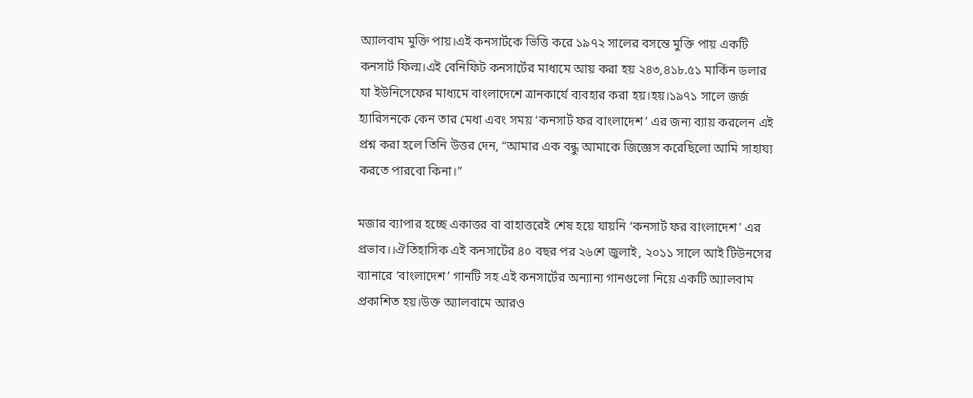অ্যালবাম মুক্তি পায়।এই কনসার্টকে ভিত্তি করে ১৯৭২ সালের বসন্তে মুক্তি পায় একটি কনসার্ট ফিল্ম।এই বেনিফিট কনসার্টের মাধ্যমে আয় করা হয় ২৪৩,৪১৮.৫১ মার্কিন ডলার যা ইউনিসেফের মাধ্যমে বাংলাদেশে ত্রানকার্যে ব্যবহার করা হয়।হয়।১৯৭১ সালে জর্জ হ্যারিসনকে কেন তার মেধা এবং সময় ‘কনসার্ট ফর বাংলাদেশ’ এর জন্য ব্যায় করলেন এই প্রশ্ন করা হলে তিনি উত্তর দেন, “আমার এক বন্ধু আমাকে জিজ্ঞেস করেছিলো আমি সাহায্য করতে পারবো কিনা।”

মজার ব্যাপার হচ্ছে একাত্তর বা বাহাত্তরেই শেষ হয়ে যায়নি ‘কনসার্ট ফর বাংলাদেশ’ এর প্রভাব।।ঐতিহাসিক এই কনসার্টের ৪০ বছর পর ২৬শে জুলাই, ২০১১ সালে আই টিউনসের ব্যানারে ‘বাংলাদেশ’ গানটি সহ এই কনসার্টের অন্যান্য গানগুলো নিয়ে একটি অ্যালবাম প্রকাশিত হয়।উক্ত অ্যালবামে আরও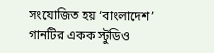সংযোজিত হয় ‘বাংলাদেশ’ গানটির একক স্টুডিও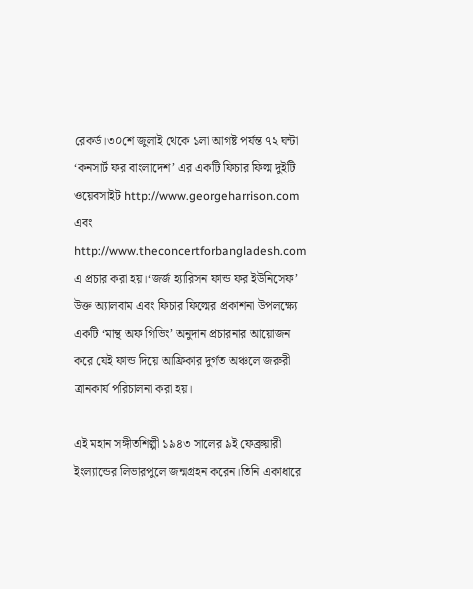রেকর্ড।৩০শে জুলাই থেকে ১লা আগষ্ট পর্যন্ত ৭২ ঘন্টা ‘কনসার্ট ফর বাংলাদেশ’ এর একটি ফিচার ফিল্ম দুইটি ওয়েবসাইট http://www.georgeharrison.com এবং http://www.theconcertforbangladesh.com এ প্রচার করা হয়।‘জর্জ হ্যারিসন ফান্ড ফর ইউনিসেফ’ উক্ত অ্যালবাম এবং ফিচার ফিল্মের প্রকাশনা উপলক্ষ্যে একটি ‘মান্থ অফ গিভিং’ অনুদান প্রচারনার আয়োজন করে যেই ফান্ড দিয়ে আফ্রিকার দুর্গত অঞ্চলে জরুরী ত্রানকার্য পরিচালনা করা হয়।

এই মহান সঙ্গীতশিল্পী ১৯৪৩ সালের ৯ই ফেব্রুয়ারী ইংল্যান্ডের লিভারপুলে জন্মগ্রহন করেন।তিনি একাধারে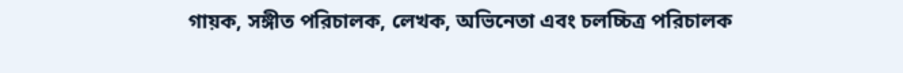গায়ক, সঙ্গীত পরিচালক, লেখক, অভিনেতা এবং চলচ্চিত্র পরিচালক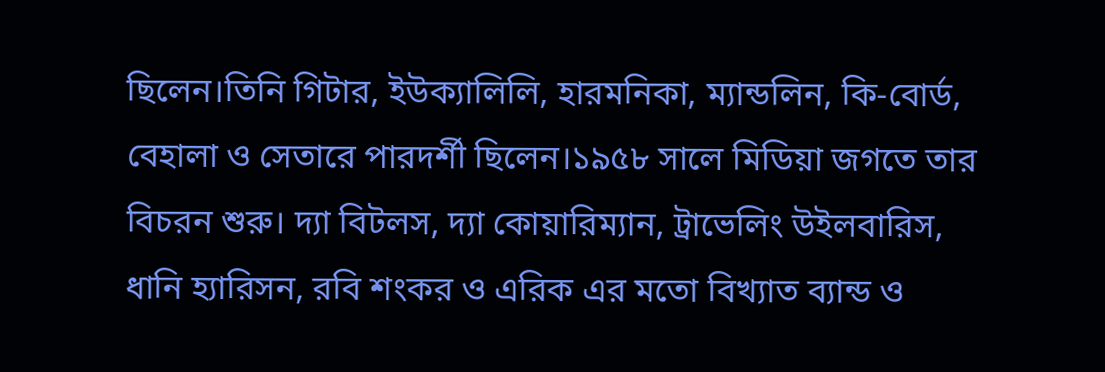ছিলেন।তিনি গিটার, ইউক্যালিলি, হারমনিকা, ম্যান্ডলিন, কি-বোর্ড, বেহালা ও সেতারে পারদর্শী ছিলেন।১৯৫৮ সালে মিডিয়া জগতে তার বিচরন শুরু। দ্যা বিটলস, দ্যা কোয়ারিম্যান, ট্রাভেলিং উইলবারিস, ধানি হ্যারিসন, রবি শংকর ও এরিক এর মতো বিখ্যাত ব্যান্ড ও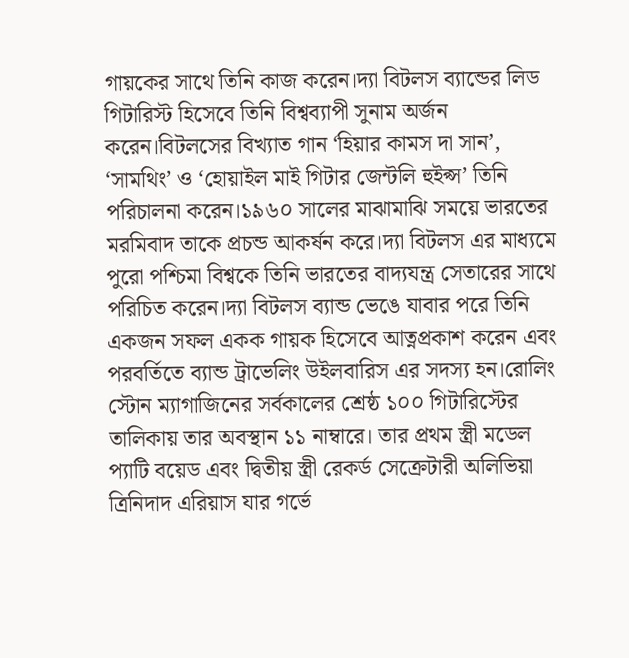গায়কের সাথে তিনি কাজ করেন।দ্যা বিটলস ব্যান্ডের লিড গিটারিস্ট হিসেবে তিনি বিশ্বব্যাপী সুনাম অর্জন করেন।বিটলসের বিখ্যাত গান ‘হিয়ার কামস দা সান’, ‘সামথিং’ ও ‘হোয়াইল মাই গিটার জেন্টলি হুইপ্স’ তিনি পরিচালনা করেন।১৯৬০ সালের মাঝামাঝি সময়ে ভারতের মরমিবাদ তাকে প্রচন্ড আকর্ষন করে।দ্যা বিটলস এর মাধ্যমে পুরো পশ্চিমা বিশ্বকে তিনি ভারতের বাদ্যযন্ত্র সেতারের সাথে পরিচিত করেন।দ্যা বিটলস ব্যান্ড ভেঙে যাবার পরে তিনি একজন সফল একক গায়ক হিসেবে আত্নপ্রকাশ করেন এবং পরবর্তিতে ব্যান্ড ট্রাভেলিং উইলবারিস এর সদস্য হন।রোলিং স্টোন ম্যাগাজিনের সর্বকালের শ্রেষ্ঠ ১০০ গিটারিস্টের তালিকায় তার অবস্থান ১১ নাম্বারে। তার প্রথম স্ত্রী মডেল প্যাটি বয়েড এবং দ্বিতীয় স্ত্রী রেকর্ড সেক্রেটারী অলিভিয়া ত্রিনিদাদ এরিয়াস যার গর্ভে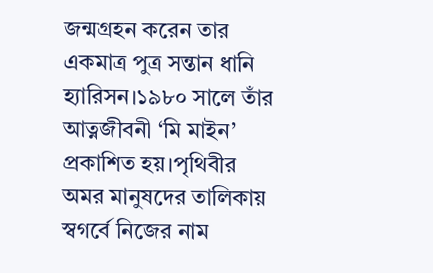জন্মগ্রহন করেন তার একমাত্র পুত্র সন্তান ধানি হ্যারিসন।১৯৮০ সালে তাঁর আত্নজীবনী ‘মি মাইন’ প্রকাশিত হয়।পৃথিবীর অমর মানুষদের তালিকায় স্বগর্বে নিজের নাম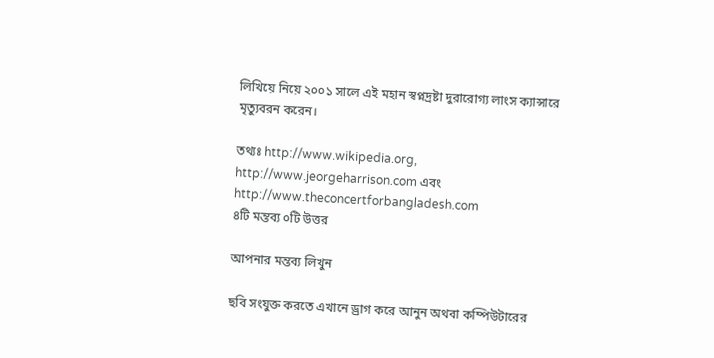লিখিয়ে নিয়ে ২০০১ সালে এই মহান স্বপ্নদ্রষ্টা দুরারোগ্য লাংস ক্যান্সারে মৃত্যুবরন করেন।

তথ্যঃ http://www.wikipedia.org, http://www.jeorgeharrison.com এবং http://www.theconcertforbangladesh.com
৪টি মন্তব্য ০টি উত্তর

আপনার মন্তব্য লিখুন

ছবি সংযুক্ত করতে এখানে ড্রাগ করে আনুন অথবা কম্পিউটারের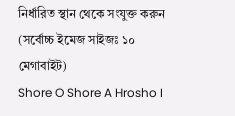নির্ধারিত স্থান থেকে সংযুক্ত করুন (সর্বোচ্চ ইমেজ সাইজঃ ১০ মেগাবাইট)
Shore O Shore A Hrosho I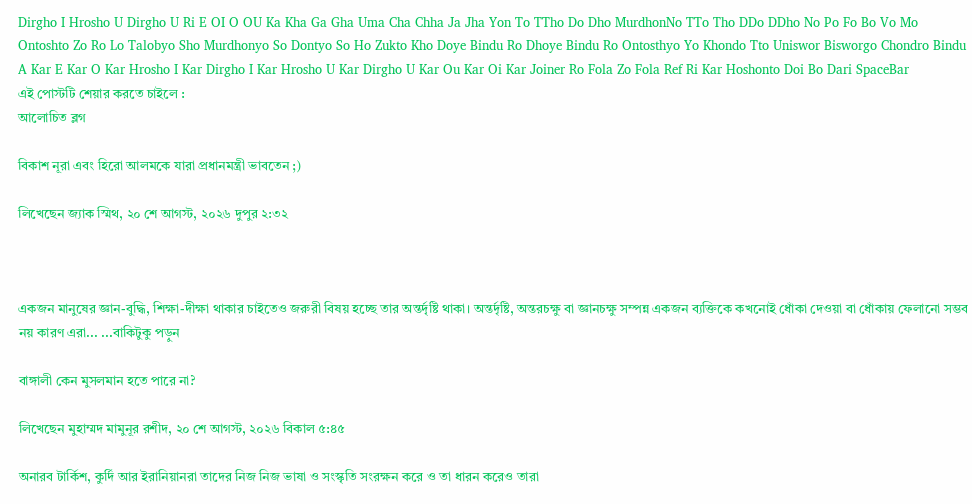Dirgho I Hrosho U Dirgho U Ri E OI O OU Ka Kha Ga Gha Uma Cha Chha Ja Jha Yon To TTho Do Dho MurdhonNo TTo Tho DDo DDho No Po Fo Bo Vo Mo Ontoshto Zo Ro Lo Talobyo Sho Murdhonyo So Dontyo So Ho Zukto Kho Doye Bindu Ro Dhoye Bindu Ro Ontosthyo Yo Khondo Tto Uniswor Bisworgo Chondro Bindu A Kar E Kar O Kar Hrosho I Kar Dirgho I Kar Hrosho U Kar Dirgho U Kar Ou Kar Oi Kar Joiner Ro Fola Zo Fola Ref Ri Kar Hoshonto Doi Bo Dari SpaceBar
এই পোস্টটি শেয়ার করতে চাইলে :
আলোচিত ব্লগ

বিকাশ নূরা এবং হিরো আলমকে যারা প্রধানমন্ত্রী ভাবতেন ;)

লিখেছেন জ্যাক স্মিথ, ২০ শে আগস্ট, ২০২৬ দুপুর ২:৩২



একজন মানুষের জ্ঞান-বুদ্ধি, শিক্ষা-দীক্ষা থাকার চাইতেও জরুরী বিষয় হচ্ছে তার অন্তর্দৃষ্টি থাকা। অন্তর্দৃষ্টি, অন্তরচক্ষু বা জ্ঞানচক্ষু সম্পন্ন একজন ব্যক্তিকে কখনোই ধোঁকা দেওয়া বা ধোঁকায় ফেলানো সম্ভব নয় কারণ এরা... ...বাকিটুকু পড়ুন

বাঙ্গালী কেন মুসলমান হতে পারে না?

লিখেছেন মুহাম্মদ মামুনূর রশীদ, ২০ শে আগস্ট, ২০২৬ বিকাল ৫:৪৫

অনারব টার্কিশ, কুর্দি আর ইরানিয়ানরা তাদের নিজ নিজ ভাষা ও সংস্কৃতি সংরক্ষন করে ও তা ধারন করেও তারা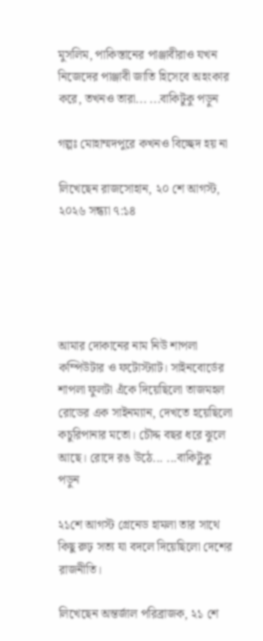মুসলিম, পাকিস্তানের পাঞ্জাবীরাও যখন নিজেদের পাঞ্জাবী জাতি হিসেবে অহংকার করে, তখনও তারা... ...বাকিটুকু পড়ুন

গল্পঃ মোহাম্মদপুরে কখনও বিচ্ছেদ হয় না

লিখেছেন রাজসোহান, ২০ শে আগস্ট, ২০২৬ সন্ধ্যা ৭:১৪





আমার দোকানের নাম নিউ শাপলা কম্পিউটার ও ফটোস্ট্যাট। সাইনবোর্ডের শাপলা ফুলটা এঁকে দিয়েছিলো তাজমহল রোডের এক সাইনম্যান, দেখতে হয়েছিলো কচুরিপানার মতো। চৌদ্দ বছর ধরে ঝুলে আছে। রোদে রঙ উঠে... ...বাকিটুকু পড়ুন

২১শে আগস্ট গ্রেনেড হামলা তার সাথে কিছু রুঢ় সত্য যা বদলে দিয়েছিলো দেশের রাজনীতি।

লিখেছেন অন্তর্জাল পরিব্রাজক, ২১ শে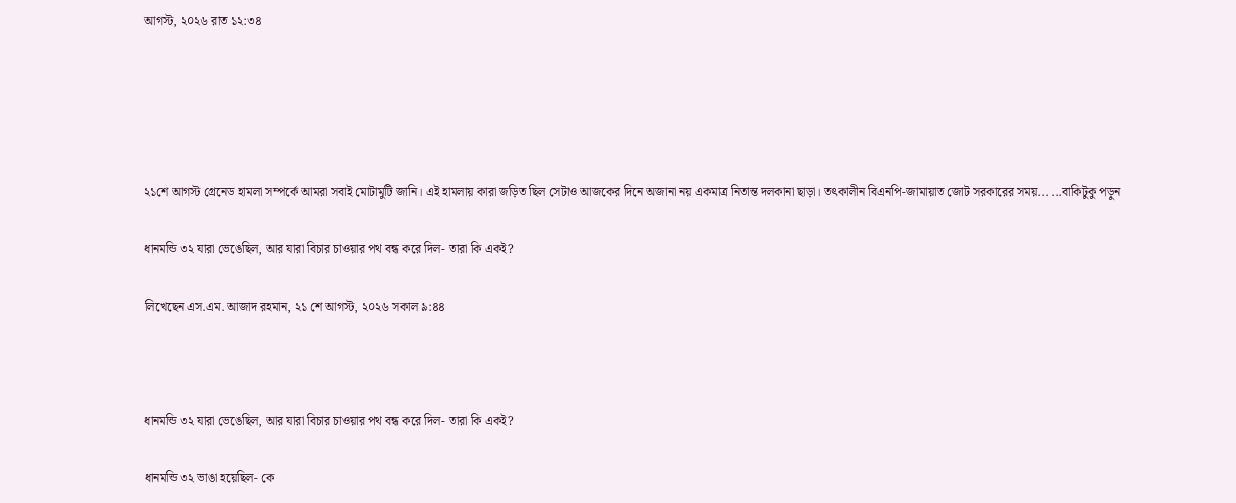আগস্ট, ২০২৬ রাত ১২:৩৪





২১শে আগস্ট গ্রেনেড হামলা সম্পর্কে আমরা সবাই মোটামুটি জানি। এই হামলায় কারা জড়িত ছিল সেটাও আজকের দিনে অজানা নয় একমাত্র নিতান্ত দলকানা ছাড়া। তৎকালীন বিএনপি-জামায়াত জোট সরকারের সময়... ...বাকিটুকু পড়ুন

ধানমন্ডি ৩২ যারা ভেঙেছিল, আর যারা বিচার চাওয়ার পথ বন্ধ করে দিল- তারা কি একই?

লিখেছেন এস.এম. আজাদ রহমান, ২১ শে আগস্ট, ২০২৬ সকাল ৯:৪৪



ধানমন্ডি ৩২ যারা ভেঙেছিল, আর যারা বিচার চাওয়ার পথ বন্ধ করে দিল- তারা কি একই?

ধানমন্ডি ৩২ ভাঙা হয়েছিল- কে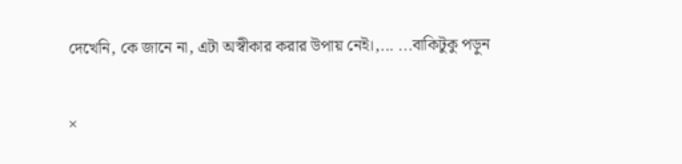দেখেনি, কে জানে না, এটা অস্বীকার করার উপায় নেই।,... ...বাকিটুকু পড়ুন

×